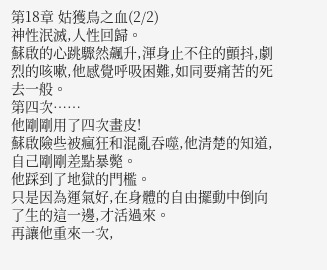第18章 姑獲鳥之血(2/2)
神性泯滅,人性回歸。
蘇啟的心跳驟然飆升,渾身止不住的顫抖,劇烈的咳嗽,他感覺呼吸困難,如同要痛苦的死去一般。
第四次……
他剛剛用了四次畫皮!
蘇啟險些被瘋狂和混亂吞噬,他清楚的知道,自己剛剛差點暴斃。
他踩到了地獄的門檻。
只是因為運氣好,在身體的自由擺動中倒向了生的這一邊,才活過來。
再讓他重來一次,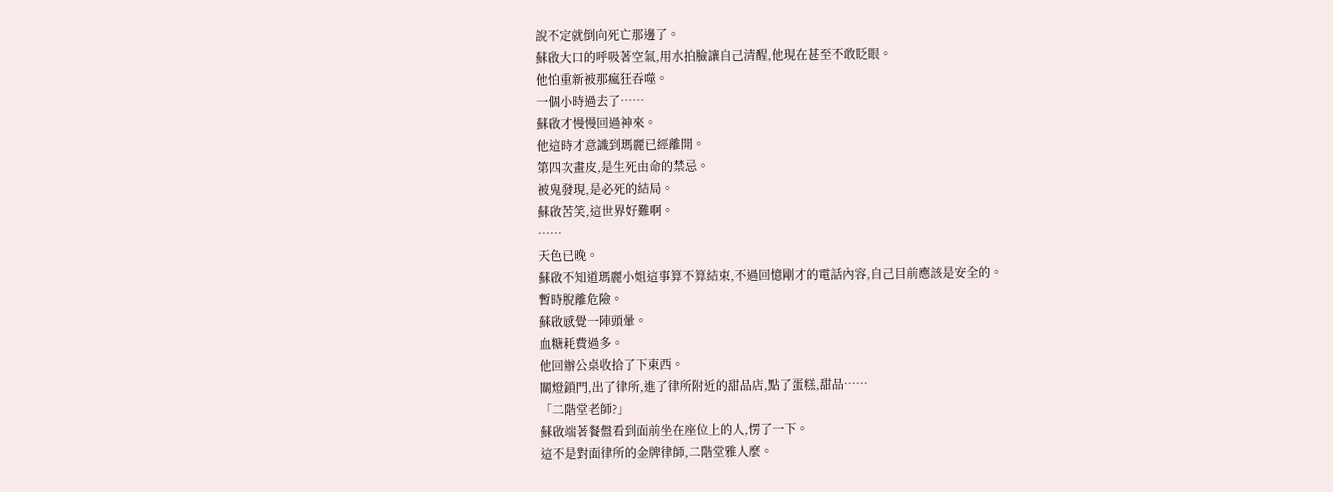說不定就倒向死亡那邊了。
蘇啟大口的呼吸著空氣,用水拍臉讓自己清醒,他現在甚至不敢眨眼。
他怕重新被那瘋狂吞噬。
一個小時過去了……
蘇啟才慢慢回過神來。
他這時才意識到瑪麗已經離開。
第四次畫皮,是生死由命的禁忌。
被鬼發現,是必死的結局。
蘇啟苦笑,這世界好難啊。
……
天色已晚。
蘇啟不知道瑪麗小姐這事算不算結束,不過回憶剛才的電話內容,自己目前應該是安全的。
暫時脫離危險。
蘇啟感覺一陣頭暈。
血糖耗費過多。
他回辦公桌收拾了下東西。
關燈鎖門,出了律所,進了律所附近的甜品店,點了蛋糕,甜品……
「二階堂老師?」
蘇啟端著餐盤看到面前坐在座位上的人,愣了一下。
這不是對面律所的金牌律師,二階堂雅人麼。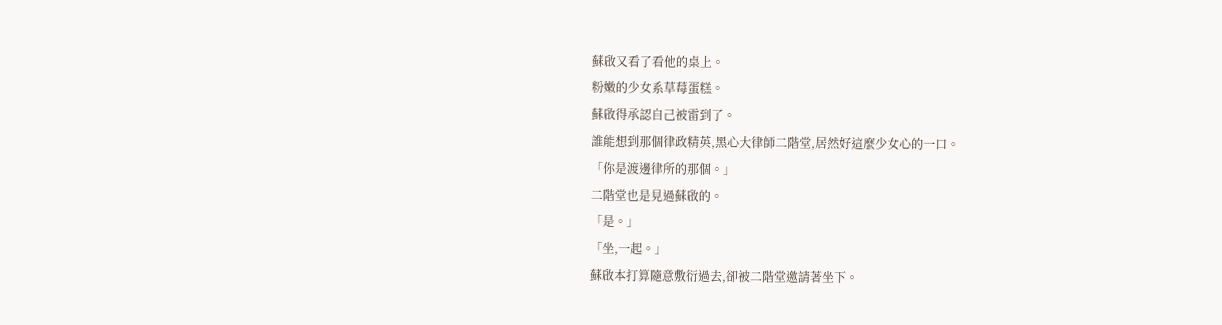蘇啟又看了看他的桌上。
粉嫩的少女系草莓蛋糕。
蘇啟得承認自己被雷到了。
誰能想到那個律政精英,黑心大律師二階堂,居然好這麼少女心的一口。
「你是渡邊律所的那個。」
二階堂也是見過蘇啟的。
「是。」
「坐,一起。」
蘇啟本打算隨意敷衍過去,卻被二階堂邀請著坐下。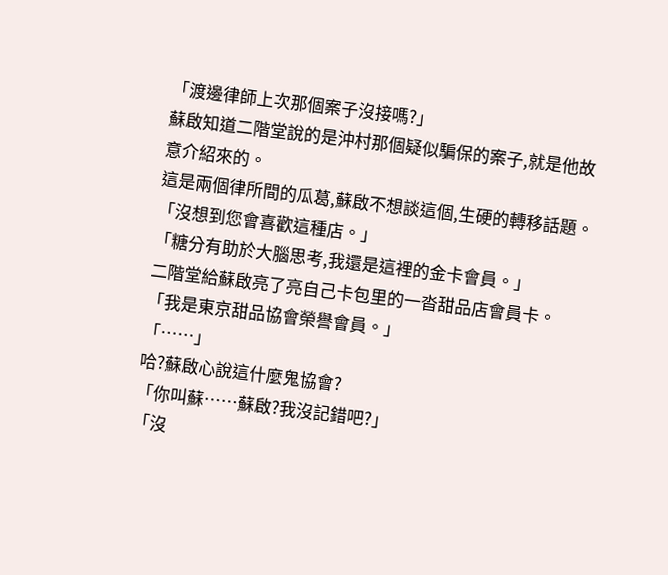「渡邊律師上次那個案子沒接嗎?」
蘇啟知道二階堂說的是沖村那個疑似騙保的案子,就是他故意介紹來的。
這是兩個律所間的瓜葛,蘇啟不想談這個,生硬的轉移話題。
「沒想到您會喜歡這種店。」
「糖分有助於大腦思考,我還是這裡的金卡會員。」
二階堂給蘇啟亮了亮自己卡包里的一沓甜品店會員卡。
「我是東京甜品協會榮譽會員。」
「……」
哈?蘇啟心說這什麼鬼協會?
「你叫蘇……蘇啟?我沒記錯吧?」
「沒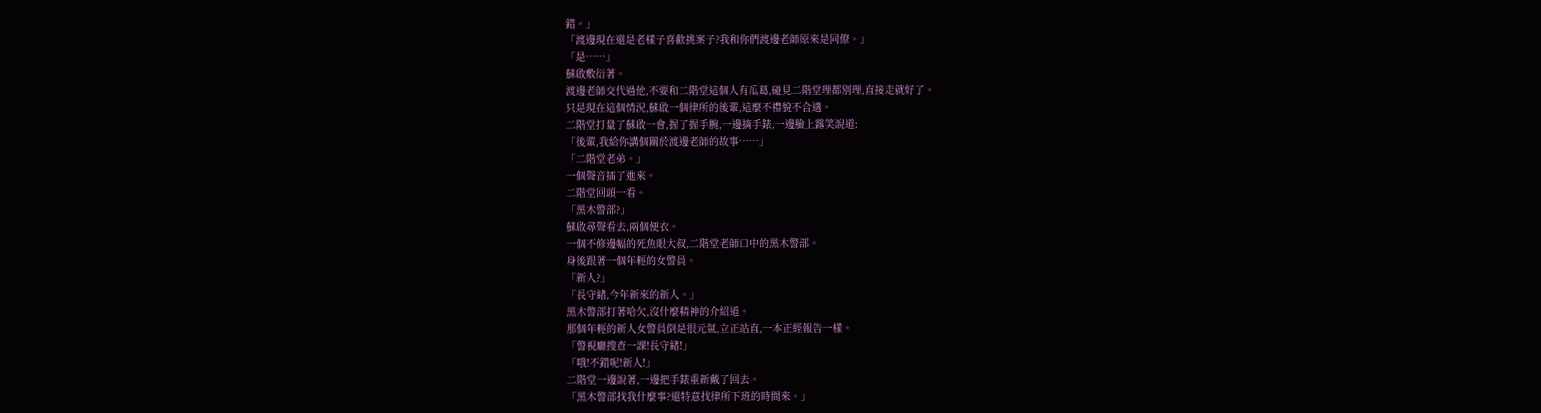錯。」
「渡邊現在還是老樣子喜歡挑案子?我和你們渡邊老師原來是同僚。」
「是……」
蘇啟敷衍著。
渡邊老師交代過他,不要和二階堂這個人有瓜葛,碰見二階堂理都別理,直接走就好了。
只是現在這個情況,蘇啟一個律所的後輩,這麼不禮貌不合適。
二階堂打量了蘇啟一會,握了握手腕,一邊摘手錶,一邊臉上露笑說道:
「後輩,我給你講個關於渡邊老師的故事……」
「二階堂老弟。」
一個聲音插了進來。
二階堂回頭一看。
「黑木警部?」
蘇啟尋聲看去,兩個便衣。
一個不修邊幅的死魚眼大叔,二階堂老師口中的黑木警部。
身後跟著一個年輕的女警員。
「新人?」
「長守緒,今年新來的新人。」
黑木警部打著哈欠,沒什麼精神的介紹道。
那個年輕的新人女警員倒是很元氣,立正站直,一本正經報告一樣。
「警視廳搜查一課!長守緒!」
「哦!不錯呢!新人!」
二階堂一邊說著,一邊把手錶重新戴了回去。
「黑木警部找我什麼事?還特意找律所下班的時間來。」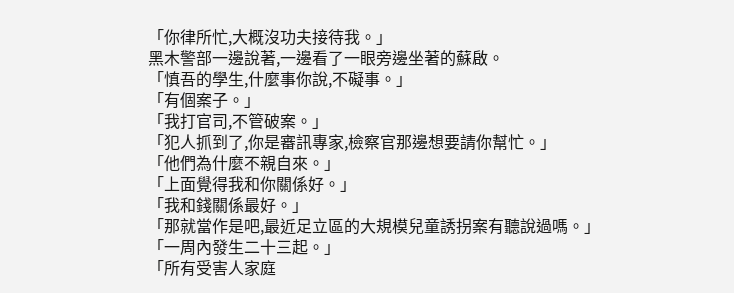「你律所忙,大概沒功夫接待我。」
黑木警部一邊說著,一邊看了一眼旁邊坐著的蘇啟。
「慎吾的學生,什麼事你說,不礙事。」
「有個案子。」
「我打官司,不管破案。」
「犯人抓到了,你是審訊專家,檢察官那邊想要請你幫忙。」
「他們為什麼不親自來。」
「上面覺得我和你關係好。」
「我和錢關係最好。」
「那就當作是吧,最近足立區的大規模兒童誘拐案有聽說過嗎。」
「一周內發生二十三起。」
「所有受害人家庭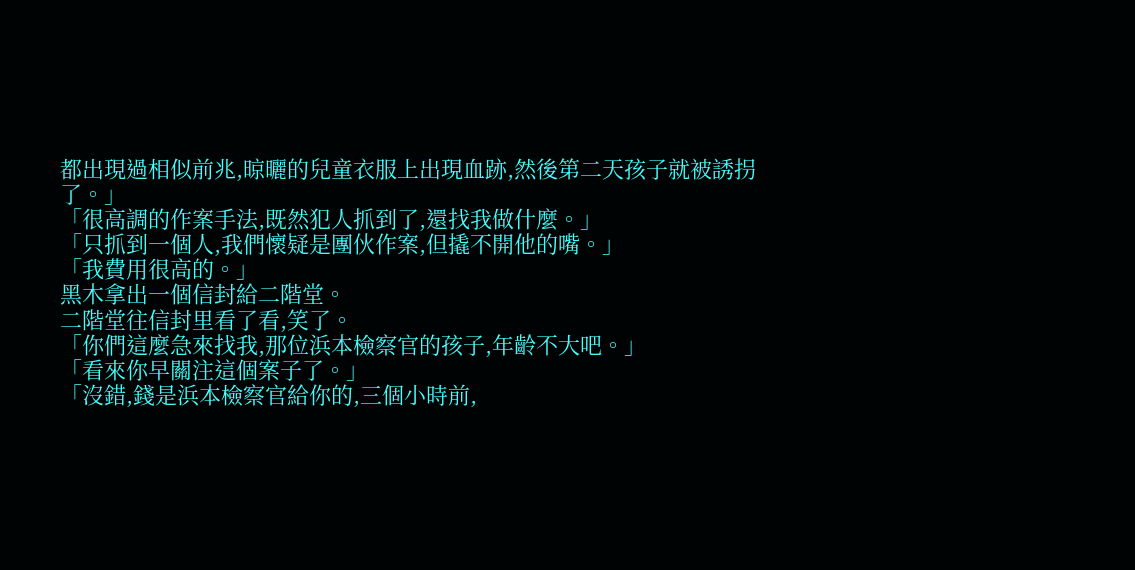都出現過相似前兆,晾曬的兒童衣服上出現血跡,然後第二天孩子就被誘拐了。」
「很高調的作案手法,既然犯人抓到了,還找我做什麼。」
「只抓到一個人,我們懷疑是團伙作案,但撬不開他的嘴。」
「我費用很高的。」
黑木拿出一個信封給二階堂。
二階堂往信封里看了看,笑了。
「你們這麼急來找我,那位浜本檢察官的孩子,年齡不大吧。」
「看來你早關注這個案子了。」
「沒錯,錢是浜本檢察官給你的,三個小時前,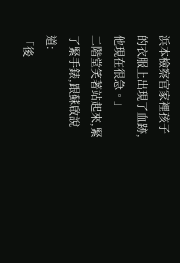浜本檢察官家裡孩子的衣服上出現了血跡,他現在很急。」
二階堂笑著站起來,緊了緊手錶,跟蘇啟說道:
「後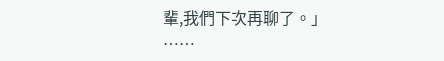輩,我們下次再聊了。」
……